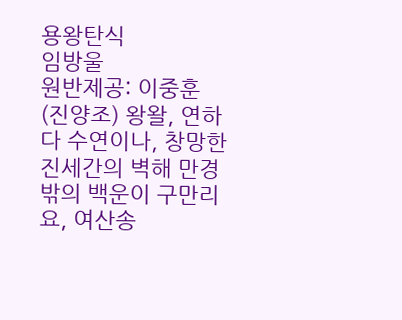용왕탄식
임방울
원반제공: 이중훈 (진양조) 왕왈, 연하다 수연이나, 창망한 진세간의 벽해 만경 밖의 백운이 구만리요, 여산송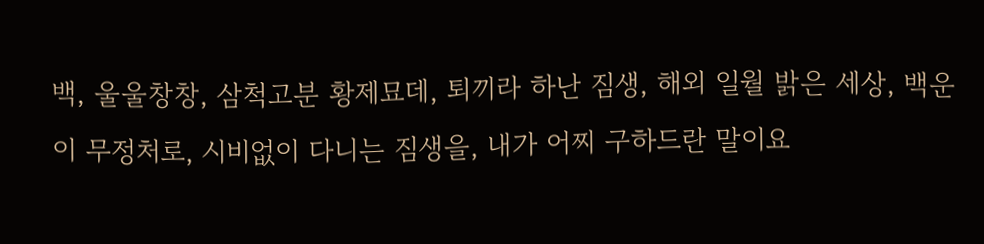백, 울울창창, 삼척고분 황제묘데, 퇴끼라 하난 짐생, 해외 일월 밝은 세상, 백운이 무정처로, 시비없이 다니는 짐생을, 내가 어찌 구하드란 말이요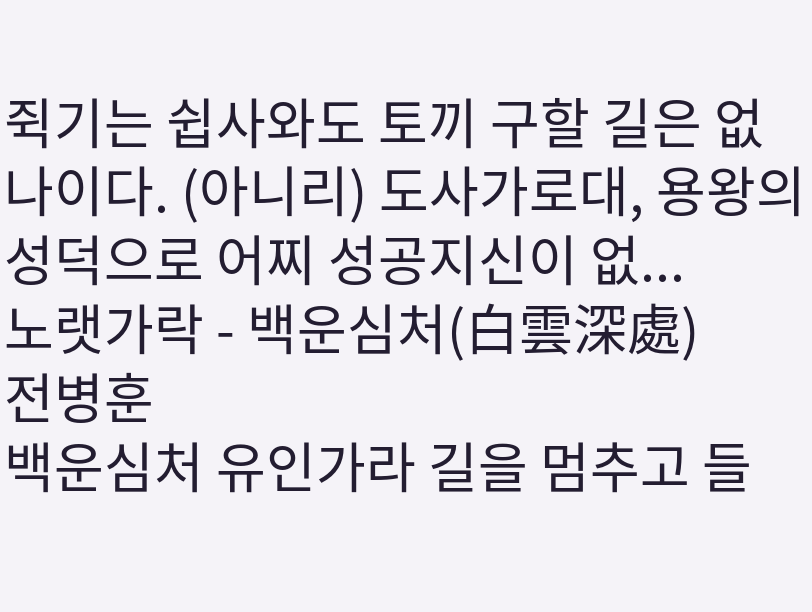쥑기는 쉽사와도 토끼 구할 길은 없나이다. (아니리) 도사가로대, 용왕의 성덕으로 어찌 성공지신이 없...
노랫가락 - 백운심처(白雲深處)
전병훈
백운심처 유인가라 길을 멈추고 들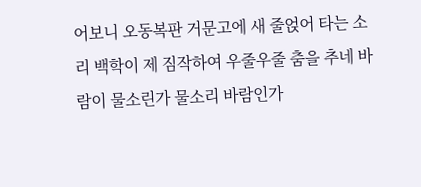어보니 오동복판 거문고에 새 줄얹어 타는 소리 백학이 제 짐작하여 우줄우줄 춤을 추네 바람이 물소린가 물소리 바람인가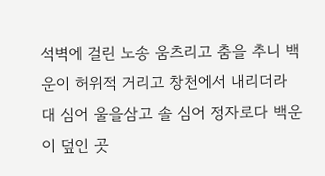석벽에 걸린 노송 움츠리고 춤을 추니 백운이 허위적 거리고 창천에서 내리더라 대 심어 울을삼고 솔 심어 정자로다 백운이 덮인 곳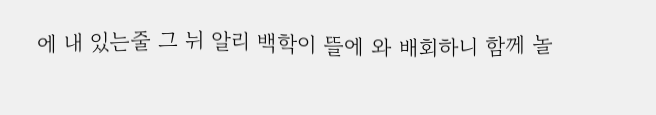에 내 있는줄 그 뉘 알리 백학이 뜰에 와 배회하니 함께 놀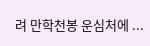려 만학천봉 운심처에 ...